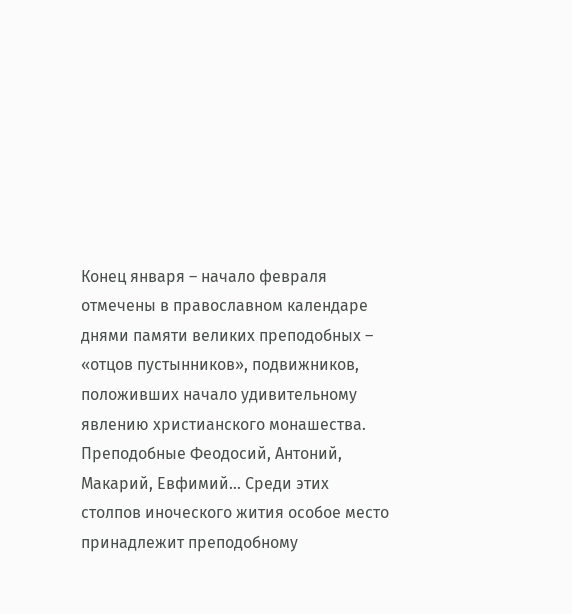Конец января – начало февраля отмечены в православном календаре днями памяти великих преподобных – «отцов пустынников», подвижников, положивших начало удивительному явлению христианского монашества. Преподобные Феодосий, Антоний, Макарий, Евфимий… Среди этих столпов иноческого жития особое место принадлежит преподобному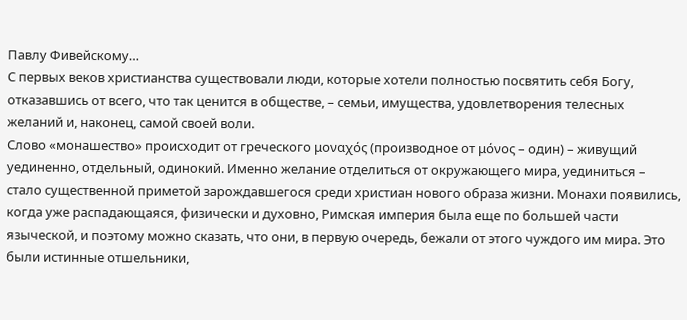Павлу Фивейскому…
С первых веков христианства существовали люди, которые хотели полностью посвятить себя Богу, отказавшись от всего, что так ценится в обществе, – семьи, имущества, удовлетворения телесных желаний и, наконец, самой своей воли.
Слово «монашество» происходит от греческого μοναχός (производное от μόνος – один) – живущий уединенно, отдельный, одинокий. Именно желание отделиться от окружающего мира, уединиться – стало существенной приметой зарождавшегося среди христиан нового образа жизни. Монахи появились, когда уже распадающаяся, физически и духовно, Римская империя была еще по большей части языческой, и поэтому можно сказать, что они, в первую очередь, бежали от этого чуждого им мира. Это были истинные отшельники,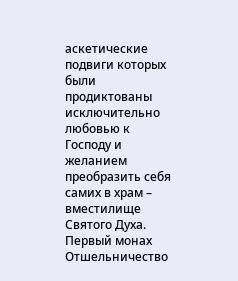аскетические подвиги которых были продиктованы исключительно любовью к Господу и желанием преобразить себя самих в храм – вместилище Святого Духа.
Первый монах
Отшельничество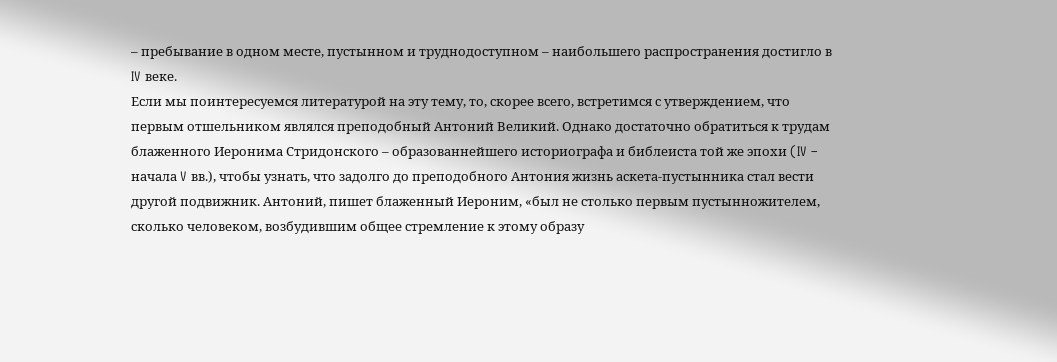– пребывание в одном месте, пустынном и труднодоступном – наибольшего распространения достигло в IV веке.
Если мы поинтересуемся литературой на эту тему, то, скорее всего, встретимся с утверждением, что первым отшельником являлся преподобный Антоний Великий. Однако достаточно обратиться к трудам блаженного Иеронима Стридонского – образованнейшего историографа и библеиста той же эпохи (IV – начала V вв.), чтобы узнать, что задолго до преподобного Антония жизнь аскета-пустынника стал вести другой подвижник. Антоний, пишет блаженный Иероним, «был не столько первым пустынножителем, сколько человеком, возбудившим общее стремление к этому образу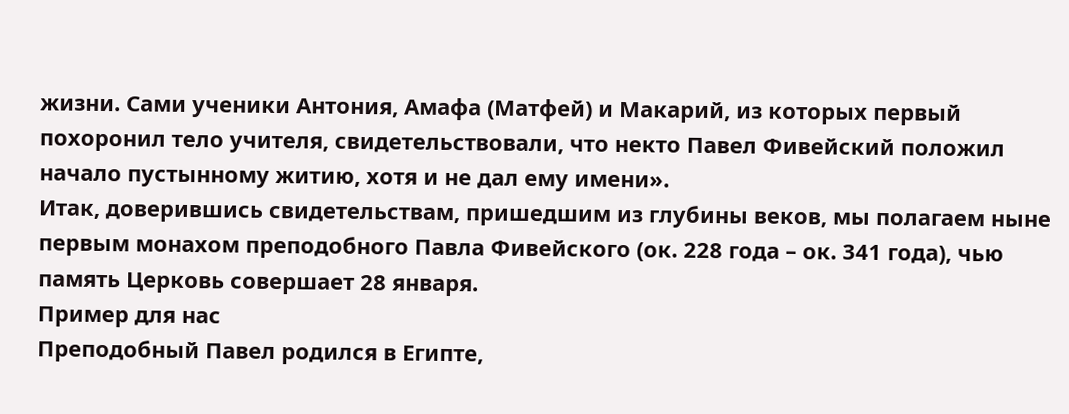жизни. Сами ученики Антония, Амафа (Матфей) и Макарий, из которых первый похоронил тело учителя, свидетельствовали, что некто Павел Фивейский положил начало пустынному житию, хотя и не дал ему имени».
Итак, доверившись свидетельствам, пришедшим из глубины веков, мы полагаем ныне первым монахом преподобного Павла Фивейского (ок. 228 года – ок. 341 года), чью память Церковь совершает 28 января.
Пример для нас
Преподобный Павел родился в Египте,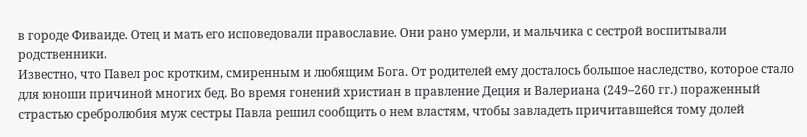в городе Фиваиде. Отец и мать его исповедовали православие. Они рано умерли, и мальчика с сестрой воспитывали родственники.
Известно, что Павел рос кротким, смиренным и любящим Бога. От родителей ему досталось большое наследство, которое стало для юноши причиной многих бед. Во время гонений христиан в правление Деция и Валериана (249–260 гг.) пораженный страстью сребролюбия муж сестры Павла решил сообщить о нем властям, чтобы завладеть причитавшейся тому долей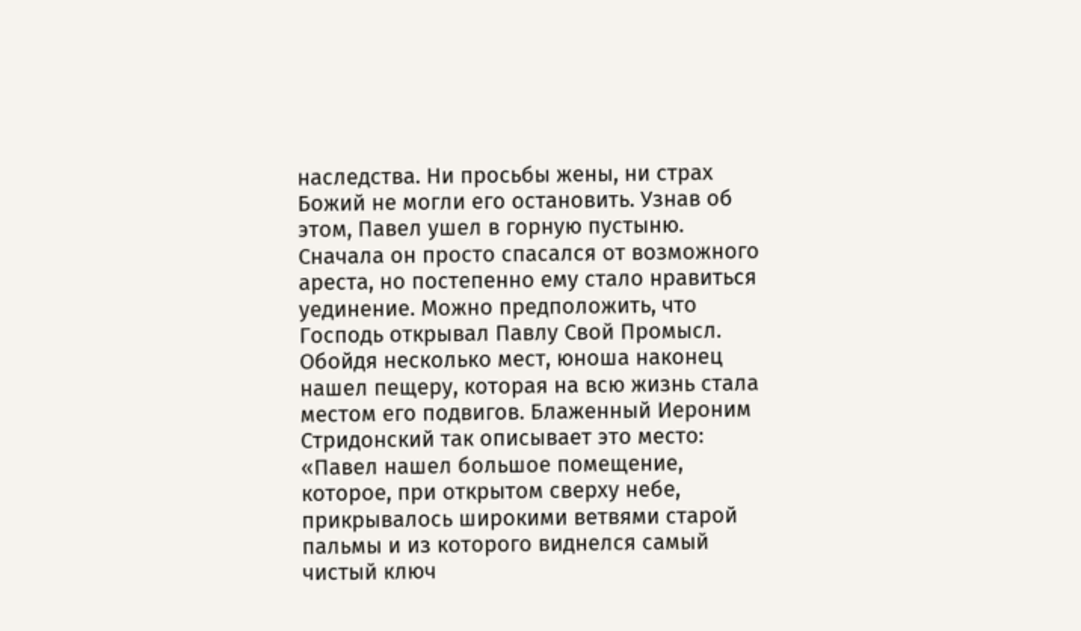наследства. Ни просьбы жены, ни страх Божий не могли его остановить. Узнав об этом, Павел ушел в горную пустыню. Сначала он просто спасался от возможного ареста, но постепенно ему стало нравиться уединение. Можно предположить, что Господь открывал Павлу Свой Промысл. Обойдя несколько мест, юноша наконец нашел пещеру, которая на всю жизнь стала местом его подвигов. Блаженный Иероним Стридонский так описывает это место: «Павел нашел большое помещение, которое, при открытом сверху небе, прикрывалось широкими ветвями старой пальмы и из которого виднелся самый чистый ключ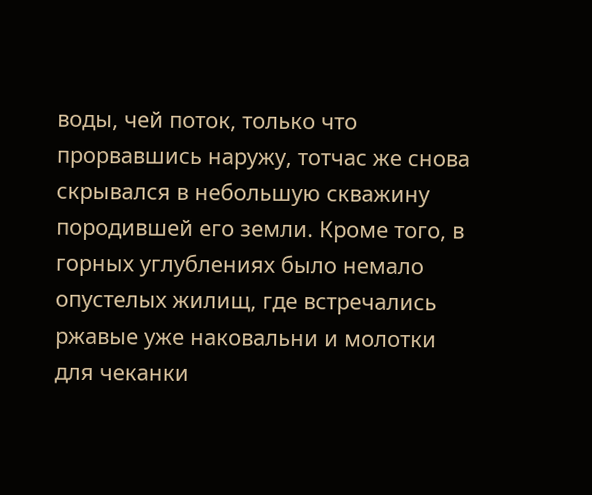воды, чей поток, только что прорвавшись наружу, тотчас же снова скрывался в небольшую скважину породившей его земли. Кроме того, в горных углублениях было немало опустелых жилищ, где встречались ржавые уже наковальни и молотки для чеканки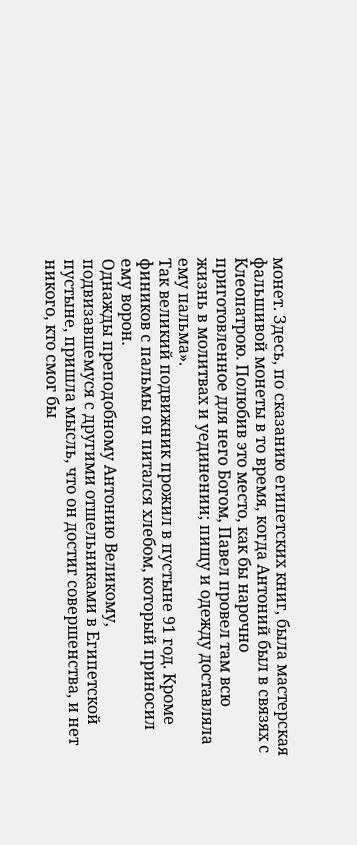монет. Здесь, по сказанию египетских книг, была мастерская фальшивой монеты в то время, когда Антоний был в связях с Клеопатрою. Полюбив это место, как бы нарочно приготовленное для него Богом, Павел провел там всю жизнь в молитвах и уединении; пищу и одежду доставляла ему пальма».
Так великий подвижник прожил в пустыне 91 год. Кроме фиников с пальмы он питался хлебом, который приносил ему ворон.
Однажды преподобному Антонию Великому, подвизавшемуся с другими отшельниками в Египетской пустыне, пришла мысль, что он достиг совершенства, и нет никого, кто смог бы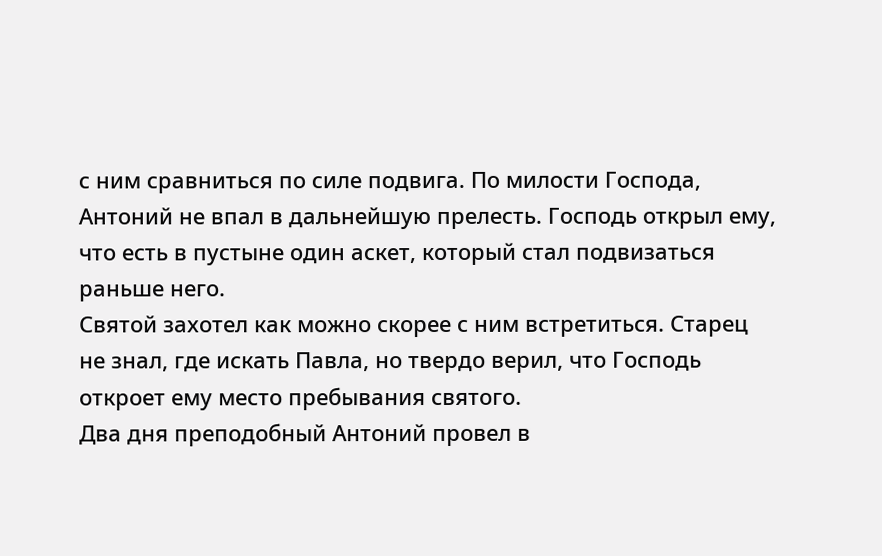с ним сравниться по силе подвига. По милости Господа, Антоний не впал в дальнейшую прелесть. Господь открыл ему, что есть в пустыне один аскет, который стал подвизаться раньше него.
Святой захотел как можно скорее с ним встретиться. Старец не знал, где искать Павла, но твердо верил, что Господь откроет ему место пребывания святого.
Два дня преподобный Антоний провел в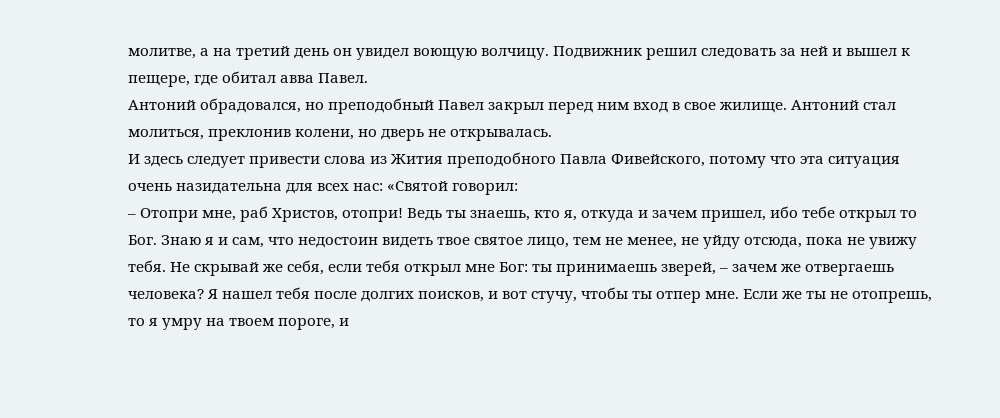молитве, а на третий день он увидел воющую волчицу. Подвижник решил следовать за ней и вышел к пещере, где обитал авва Павел.
Антоний обрадовался, но преподобный Павел закрыл перед ним вход в свое жилище. Антоний стал молиться, преклонив колени, но дверь не открывалась.
И здесь следует привести слова из Жития преподобного Павла Фивейского, потому что эта ситуация очень назидательна для всех нас: «Святой говорил:
– Отопри мне, раб Христов, отопри! Ведь ты знаешь, кто я, откуда и зачем пришел, ибо тебе открыл то Бог. Знаю я и сам, что недостоин видеть твое святое лицо, тем не менее, не уйду отсюда, пока не увижу тебя. Не скрывай же себя, если тебя открыл мне Бог: ты принимаешь зверей, – зачем же отвергаешь человека? Я нашел тебя после долгих поисков, и вот стучу, чтобы ты отпер мне. Если же ты не отопрешь, то я умру на твоем пороге, и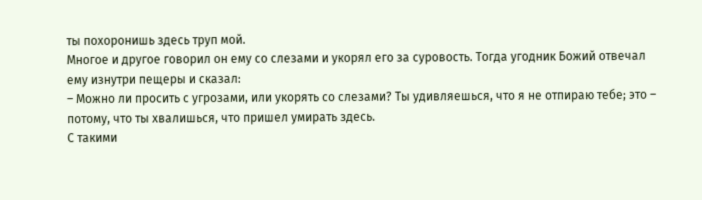ты похоронишь здесь труп мой.
Многое и другое говорил он ему со слезами и укорял его за суровость. Тогда угодник Божий отвечал ему изнутри пещеры и сказал:
– Можно ли просить с угрозами, или укорять со слезами? Ты удивляешься, что я не отпираю тебе; это – потому, что ты хвалишься, что пришел умирать здесь.
С такими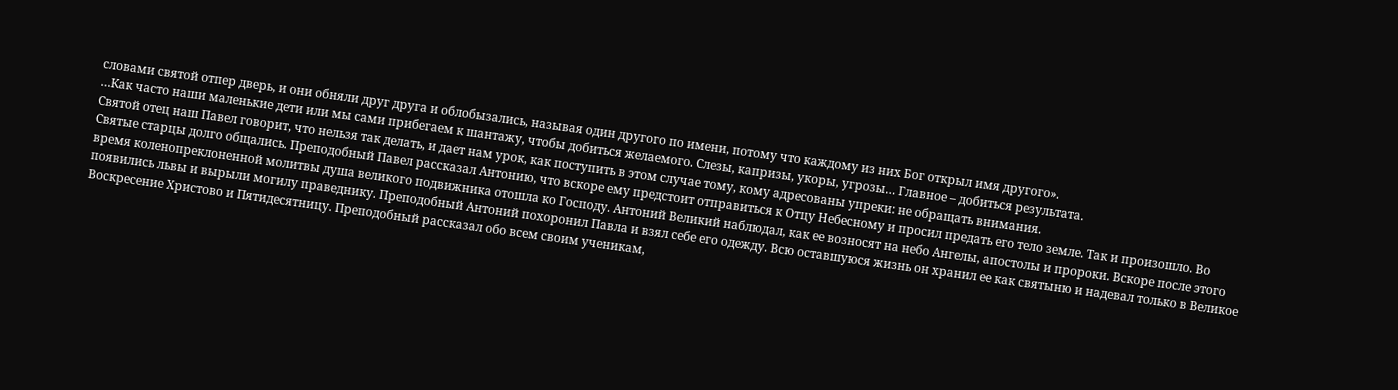словами святой отпер дверь, и они обняли друг друга и облобызались, называя один другого по имени, потому что каждому из них Бог открыл имя другого».
…Как часто наши маленькие дети или мы сами прибегаем к шантажу, чтобы добиться желаемого. Слезы, капризы, укоры, угрозы… Главное – добиться результата.
Святой отец наш Павел говорит, что нельзя так делать, и дает нам урок, как поступить в этом случае тому, кому адресованы упреки: не обращать внимания.
Святые старцы долго общались. Преподобный Павел рассказал Антонию, что вскоре ему предстоит отправиться к Отцу Небесному и просил предать его тело земле. Так и произошло. Во время коленопреклоненной молитвы душа великого подвижника отошла ко Господу. Антоний Великий наблюдал, как ее возносят на небо Ангелы, апостолы и пророки. Вскоре после этого появились львы и вырыли могилу праведнику. Преподобный Антоний похоронил Павла и взял себе его одежду. Всю оставшуюся жизнь он хранил ее как святыню и надевал только в Великое Воскресение Христово и Пятидесятницу. Преподобный рассказал обо всем своим ученикам,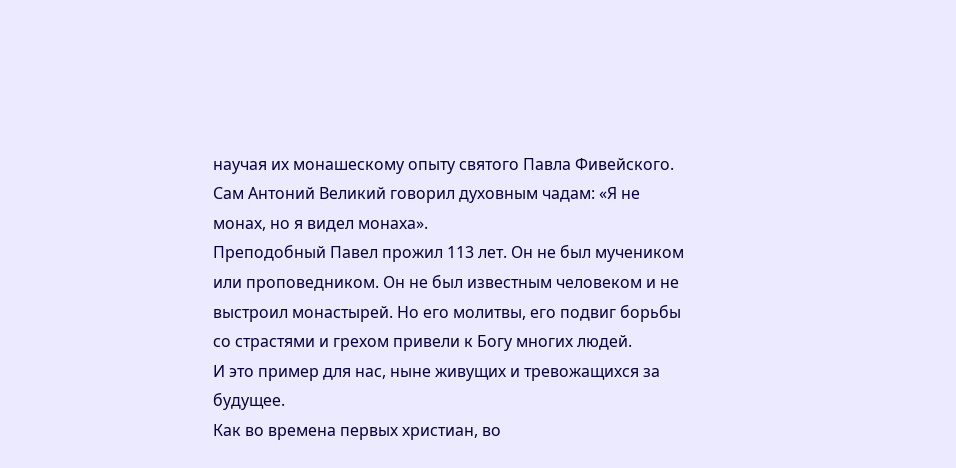научая их монашескому опыту святого Павла Фивейского. Сам Антоний Великий говорил духовным чадам: «Я не монах, но я видел монаха».
Преподобный Павел прожил 113 лет. Он не был мучеником или проповедником. Он не был известным человеком и не выстроил монастырей. Но его молитвы, его подвиг борьбы со страстями и грехом привели к Богу многих людей.
И это пример для нас, ныне живущих и тревожащихся за будущее.
Как во времена первых христиан, во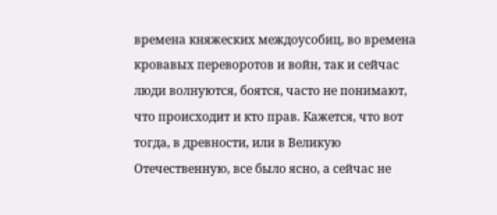времена княжеских междоусобиц, во времена кровавых переворотов и войн, так и сейчас люди волнуются, боятся, часто не понимают, что происходит и кто прав. Кажется, что вот тогда, в древности, или в Великую Отечественную, все было ясно, а сейчас не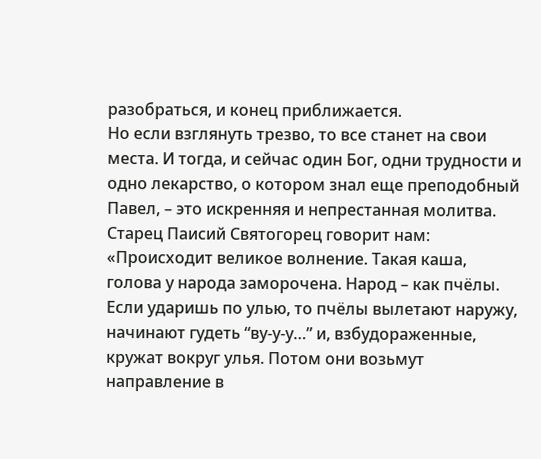разобраться, и конец приближается.
Но если взглянуть трезво, то все станет на свои места. И тогда, и сейчас один Бог, одни трудности и одно лекарство, о котором знал еще преподобный Павел, – это искренняя и непрестанная молитва.
Старец Паисий Святогорец говорит нам: «Происходит великое волнение. Такая каша, голова у народа заморочена. Народ – как пчёлы. Если ударишь по улью, то пчёлы вылетают наружу, начинают гудеть “ву-у-у…” и, взбудораженные, кружат вокруг улья. Потом они возьмут направление в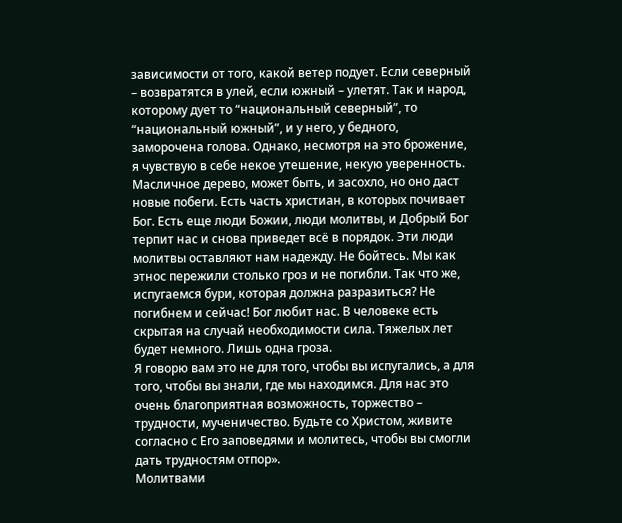зависимости от того, какой ветер подует. Если северный – возвратятся в улей, если южный – улетят. Так и народ, которому дует то “национальный северный”, то “национальный южный”, и у него, у бедного, заморочена голова. Однако, несмотря на это брожение, я чувствую в себе некое утешение, некую уверенность. Масличное дерево, может быть, и засохло, но оно даст новые побеги. Есть часть христиан, в которых почивает Бог. Есть еще люди Божии, люди молитвы, и Добрый Бог терпит нас и снова приведет всё в порядок. Эти люди молитвы оставляют нам надежду. Не бойтесь. Мы как этнос пережили столько гроз и не погибли. Так что же, испугаемся бури, которая должна разразиться? Не погибнем и сейчас! Бог любит нас. В человеке есть скрытая на случай необходимости сила. Тяжелых лет будет немного. Лишь одна гроза.
Я говорю вам это не для того, чтобы вы испугались, а для того, чтобы вы знали, где мы находимся. Для нас это очень благоприятная возможность, торжество – трудности, мученичество. Будьте со Христом, живите согласно с Его заповедями и молитесь, чтобы вы смогли дать трудностям отпор».
Молитвами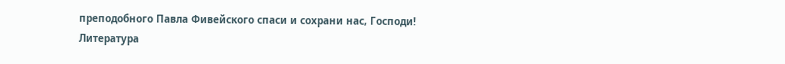преподобного Павла Фивейского спаси и сохрани нас, Господи!
Литература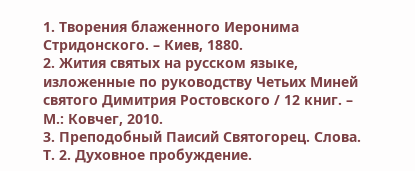1. Творения блаженного Иеронима Стридонского. – Киев, 1880.
2. Жития святых на русском языке, изложенные по руководству Четьих Миней святого Димитрия Ростовского / 12 книг. – М.: Ковчег, 2010.
3. Преподобный Паисий Святогорец. Слова. Т. 2. Духовное пробуждение.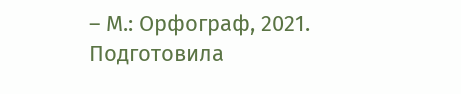– М.: Орфограф, 2021.
Подготовила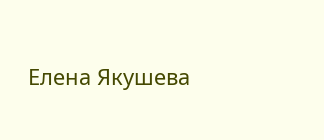Елена Якушева